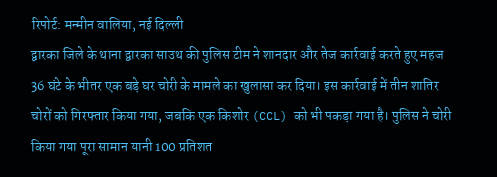रिपोर्ट: मन्मीन वालिया, नई दिल्ली
द्वारका जिले के थाना द्वारका साउथ की पुलिस टीम ने शानदार और तेज कार्रवाई करते हुए महज 36 घंटे के भीतर एक बड़े घर चोरी के मामले का खुलासा कर दिया। इस कार्रवाई में तीन शातिर चोरों को गिरफ्तार किया गया, जबकि एक किशोर (CCL) को भी पकड़ा गया है। पुलिस ने चोरी किया गया पूरा सामान यानी 100 प्रतिशत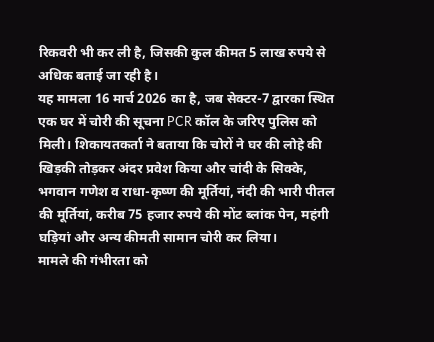रिकवरी भी कर ली है, जिसकी कुल कीमत 5 लाख रुपये से अधिक बताई जा रही है।
यह मामला 16 मार्च 2026 का है, जब सेक्टर-7 द्वारका स्थित एक घर में चोरी की सूचना PCR कॉल के जरिए पुलिस को मिली। शिकायतकर्ता ने बताया कि चोरों ने घर की लोहे की खिड़की तोड़कर अंदर प्रवेश किया और चांदी के सिक्के, भगवान गणेश व राधा-कृष्ण की मूर्तियां, नंदी की भारी पीतल की मूर्तियां, करीब 75 हजार रुपये की मोंट ब्लांक पेन, महंगी घड़ियां और अन्य कीमती सामान चोरी कर लिया।
मामले की गंभीरता को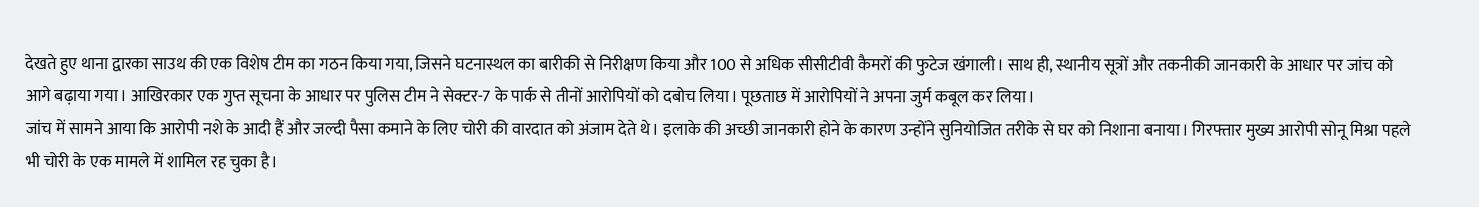देखते हुए थाना द्वारका साउथ की एक विशेष टीम का गठन किया गया, जिसने घटनास्थल का बारीकी से निरीक्षण किया और 100 से अधिक सीसीटीवी कैमरों की फुटेज खंगाली। साथ ही, स्थानीय सूत्रों और तकनीकी जानकारी के आधार पर जांच को आगे बढ़ाया गया। आखिरकार एक गुप्त सूचना के आधार पर पुलिस टीम ने सेक्टर-7 के पार्क से तीनों आरोपियों को दबोच लिया। पूछताछ में आरोपियों ने अपना जुर्म कबूल कर लिया।
जांच में सामने आया कि आरोपी नशे के आदी हैं और जल्दी पैसा कमाने के लिए चोरी की वारदात को अंजाम देते थे। इलाके की अच्छी जानकारी होने के कारण उन्होंने सुनियोजित तरीके से घर को निशाना बनाया। गिरफ्तार मुख्य आरोपी सोनू मिश्रा पहले भी चोरी के एक मामले में शामिल रह चुका है।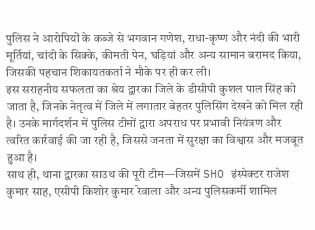पुलिस ने आरोपियों के कब्जे से भगवान गणेश, राधा-कृष्ण और नंदी की भारी मूर्तियां, चांदी के सिक्के, कीमती पेन, घड़ियां और अन्य सामान बरामद किया, जिसकी पहचान शिकायतकर्ता ने मौके पर ही कर ली।
इस सराहनीय सफलता का श्रेय द्वारका जिले के डीसीपी कुशल पाल सिंह को जाता है, जिनके नेतृत्व में जिले में लगातार बेहतर पुलिसिंग देखने को मिल रही है। उनके मार्गदर्शन में पुलिस टीमों द्वारा अपराध पर प्रभावी नियंत्रण और त्वरित कार्रवाई की जा रही है, जिससे जनता में सुरक्षा का विश्वास और मजबूत हुआ है।
साथ ही, थाना द्वारका साउथ की पूरी टीम—जिसमें SHO इंस्पेक्टर राजेश कुमार साह, एसीपी किशोर कुमार रेवाला और अन्य पुलिसकर्मी शामिल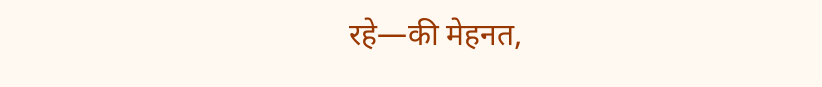रहे—की मेहनत,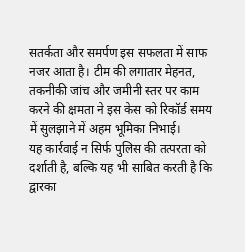सतर्कता और समर्पण इस सफलता में साफ नजर आता है। टीम की लगातार मेहनत, तकनीकी जांच और जमीनी स्तर पर काम करने की क्षमता ने इस केस को रिकॉर्ड समय में सुलझाने में अहम भूमिका निभाई।
यह कार्रवाई न सिर्फ पुलिस की तत्परता को दर्शाती है, बल्कि यह भी साबित करती है कि द्वारका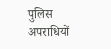पुलिस अपराधियों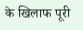के खिलाफ पूरी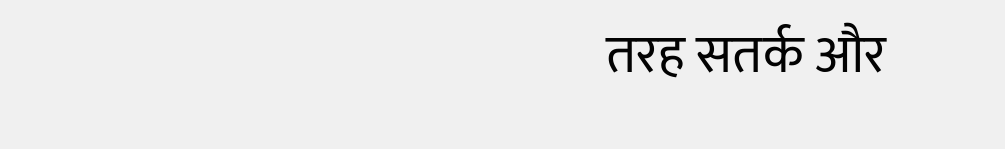तरह सतर्क और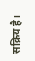सक्रिय है।